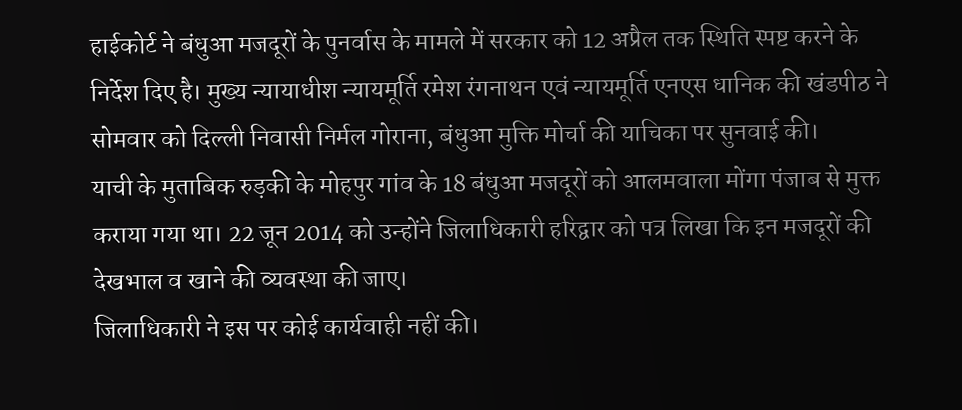हाईकोर्ट ने बंधुआ मजदूरों के पुनर्वास के मामले में सरकार को 12 अप्रैल तक स्थिति स्पष्ट करने के निर्देश दिए है। मुख्य न्यायाधीश न्यायमूर्ति रमेश रंगनाथन एवं न्यायमूर्ति एनएस धानिक की खंडपीठ ने सोमवार को दिल्ली निवासी निर्मल गोराना, बंधुआ मुक्ति मोर्चा की याचिका पर सुनवाई की।
याची के मुताबिक रुड़की के मोहपुर गांव के 18 बंधुआ मजदूरों को आलमवाला मोंगा पंजाब से मुक्त कराया गया था। 22 जून 2014 को उन्होंने जिलाधिकारी हरिद्वार को पत्र लिखा कि इन मजदूरों की देखभाल व खाने की व्यवस्था की जाए।
जिलाधिकारी ने इस पर कोई कार्यवाही नहीं की।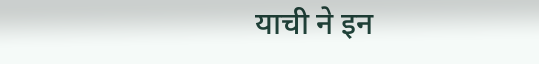याची ने इन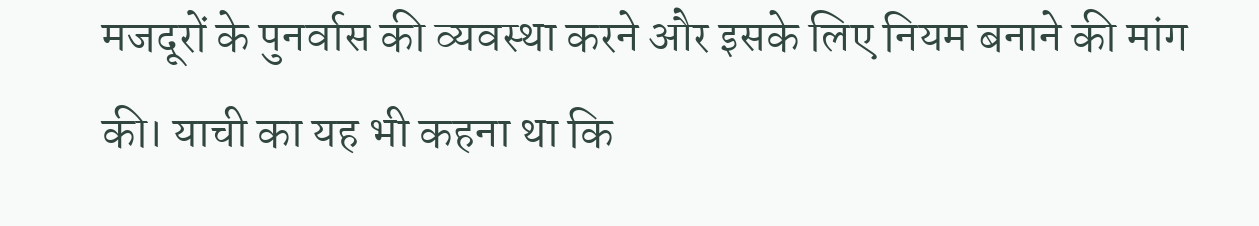मजदूरों के पुनर्वास की व्यवस्था करने और इसके लिए नियम बनाने की मांग की। याची का यह भी कहना था कि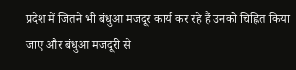प्रदेश में जितने भी बंधुआ मजदूर कार्य कर रहे हैं उनको चिह्नित किया जाए और बंधुआ मजदूरी से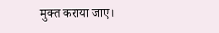मुक्त कराया जाए।